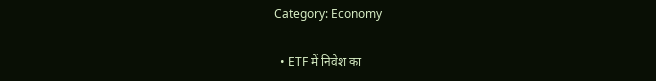Category: Economy

  • ETF में निवेश का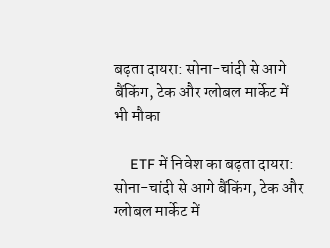बढ़ता दायरा: सोना-चांदी से आगे बैंकिंग, टेक और ग्लोबल मार्केट में भी मौका

    ETF में निवेश का बढ़ता दायरा: सोना-चांदी से आगे बैंकिंग, टेक और ग्लोबल मार्केट में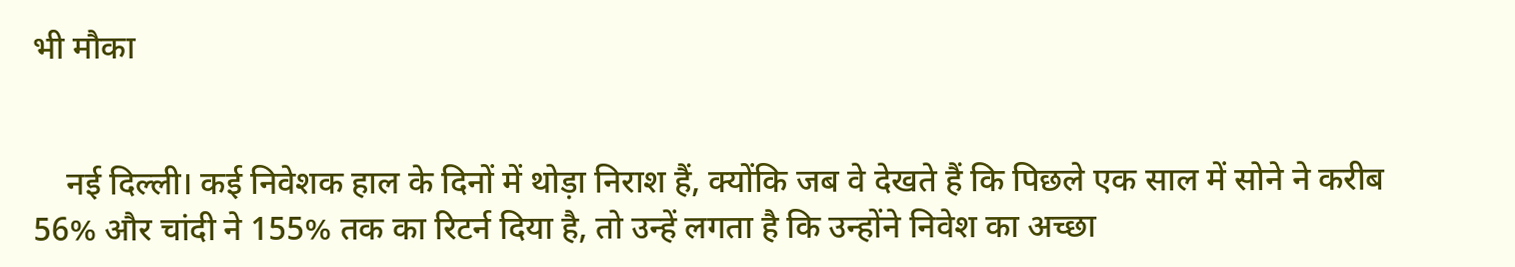भी मौका


    नई दिल्ली। कई निवेशक हाल के दिनों में थोड़ा निराश हैं, क्योंकि जब वे देखते हैं कि पिछले एक साल में सोने ने करीब 56% और चांदी ने 155% तक का रिटर्न दिया है, तो उन्हें लगता है कि उन्होंने निवेश का अच्छा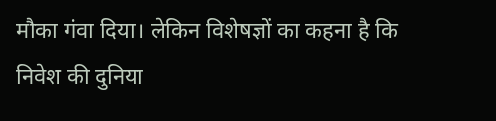मौका गंवा दिया। लेकिन विशेषज्ञों का कहना है कि निवेश की दुनिया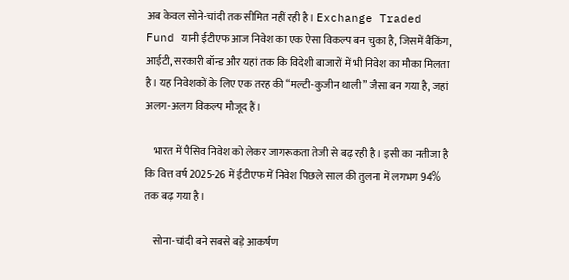अब केवल सोने-चांदी तक सीमित नहीं रही है। Exchange Traded Fund यानी ईटीएफ आज निवेश का एक ऐसा विकल्प बन चुका है, जिसमें बैंकिंग, आईटी, सरकारी बॉन्ड और यहां तक कि विदेशी बाजारों में भी निवेश का मौका मिलता है। यह निवेशकों के लिए एक तरह की “मल्टी-कुजीन थाली” जैसा बन गया है, जहां अलग-अलग विकल्प मौजूद हैं।

    भारत में पैसिव निवेश को लेकर जागरूकता तेजी से बढ़ रही है। इसी का नतीजा है कि वित्त वर्ष 2025-26 में ईटीएफ में निवेश पिछले साल की तुलना में लगभग 94% तक बढ़ गया है।

    सोना-चांदी बने सबसे बड़े आकर्षण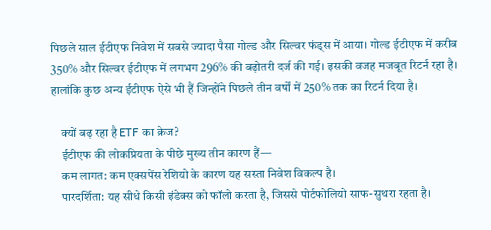पिछले साल ईटीएफ निवेश में सबसे ज्यादा पैसा गोल्ड और सिल्वर फंड्स में आया। गोल्ड ईटीएफ में करीब 350% और सिल्वर ईटीएफ में लगभग 296% की बढ़ोतरी दर्ज की गई। इसकी वजह मजबूत रिटर्न रहा है। हालांकि कुछ अन्य ईटीएफ ऐसे भी हैं जिन्होंने पिछले तीन वर्षों में 250% तक का रिटर्न दिया है।

    क्यों बढ़ रहा है ETF का क्रेज?
    ईटीएफ की लोकप्रियता के पीछे मुख्य तीन कारण हैं—
    कम लागत: कम एक्सपेंस रेशियो के कारण यह सस्ता निवेश विकल्प है।
    पारदर्शिता: यह सीधे किसी इंडेक्स को फॉलो करता है, जिससे पोर्टफोलियो साफ-सुथरा रहता है।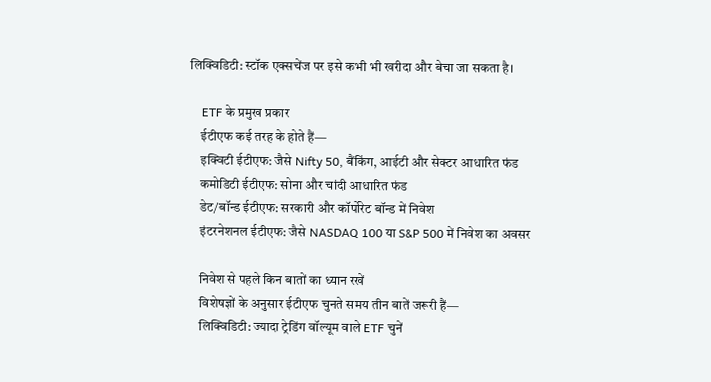लिक्विडिटी: स्टॉक एक्सचेंज पर इसे कभी भी खरीदा और बेचा जा सकता है।

    ETF के प्रमुख प्रकार
    ईटीएफ कई तरह के होते हैं—
    इक्विटी ईटीएफ: जैसे Nifty 50, बैंकिंग, आईटी और सेक्टर आधारित फंड
    कमोडिटी ईटीएफ: सोना और चांदी आधारित फंड
    डेट/बॉन्ड ईटीएफ: सरकारी और कॉर्पोरेट बॉन्ड में निवेश
    इंटरनेशनल ईटीएफ: जैसे NASDAQ 100 या S&P 500 में निवेश का अवसर

    निवेश से पहले किन बातों का ध्यान रखें
    विशेषज्ञों के अनुसार ईटीएफ चुनते समय तीन बातें जरूरी हैं—
    लिक्विडिटी: ज्यादा ट्रेडिंग वॉल्यूम वाले ETF चुनें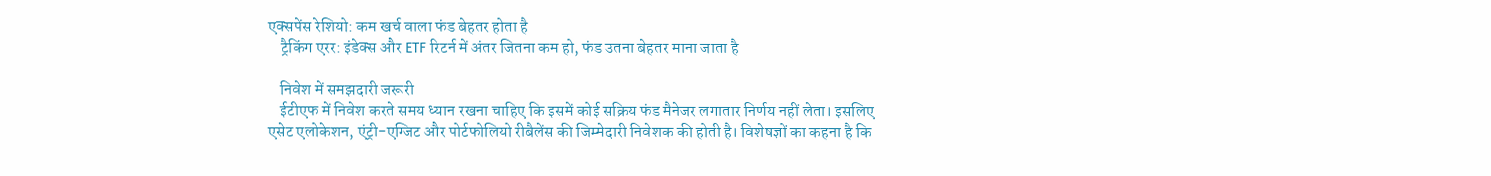एक्सपेंस रेशियो: कम खर्च वाला फंड बेहतर होता है
    ट्रैकिंग एरर: इंडेक्स और ETF रिटर्न में अंतर जितना कम हो, फंड उतना बेहतर माना जाता है

    निवेश में समझदारी जरूरी
    ईटीएफ में निवेश करते समय ध्यान रखना चाहिए कि इसमें कोई सक्रिय फंड मैनेजर लगातार निर्णय नहीं लेता। इसलिए एसेट एलोकेशन, एंट्री-एग्जिट और पोर्टफोलियो रीबैलेंस की जिम्मेदारी निवेशक की होती है। विशेषज्ञों का कहना है कि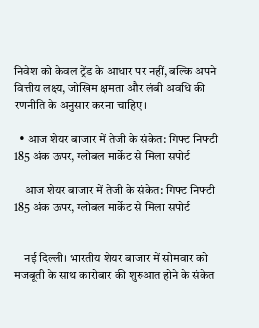निवेश को केवल ट्रेंड के आधार पर नहीं, बल्कि अपने वित्तीय लक्ष्य, जोखिम क्षमता और लंबी अवधि की रणनीति के अनुसार करना चाहिए।

  • आज शेयर बाजार में तेजी के संकेत: गिफ्ट निफ्टी 185 अंक ऊपर, ग्लोबल मार्केट से मिला सपोर्ट

    आज शेयर बाजार में तेजी के संकेत: गिफ्ट निफ्टी 185 अंक ऊपर, ग्लोबल मार्केट से मिला सपोर्ट


    नई दिल्ली। भारतीय शेयर बाजार में सोमवार को मजबूती के साथ कारोबार की शुरुआत होने के संकेत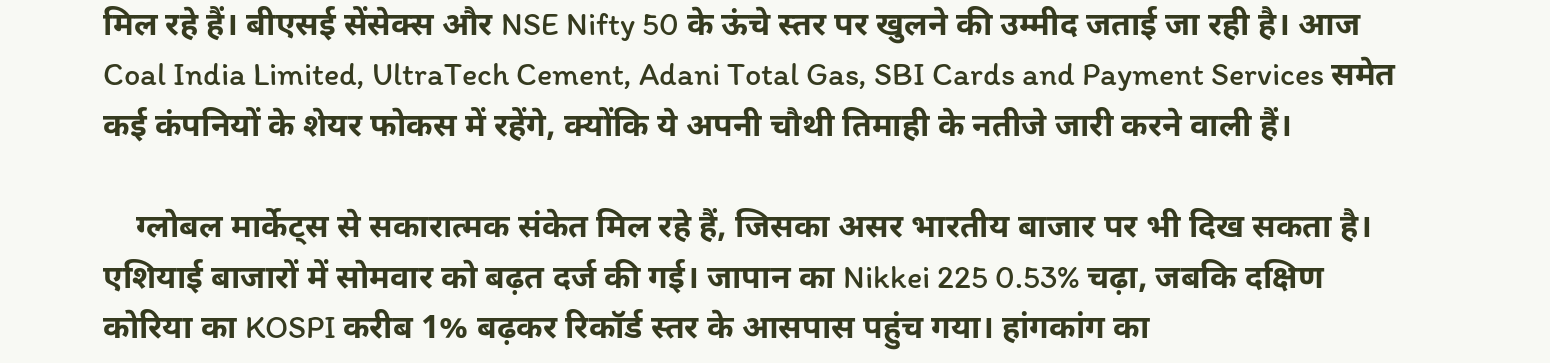मिल रहे हैं। बीएसई सेंसेक्स और NSE Nifty 50 के ऊंचे स्तर पर खुलने की उम्मीद जताई जा रही है। आज Coal India Limited, UltraTech Cement, Adani Total Gas, SBI Cards and Payment Services समेत कई कंपनियों के शेयर फोकस में रहेंगे, क्योंकि ये अपनी चौथी तिमाही के नतीजे जारी करने वाली हैं।

    ग्लोबल मार्केट्स से सकारात्मक संकेत मिल रहे हैं, जिसका असर भारतीय बाजार पर भी दिख सकता है। एशियाई बाजारों में सोमवार को बढ़त दर्ज की गई। जापान का Nikkei 225 0.53% चढ़ा, जबकि दक्षिण कोरिया का KOSPI करीब 1% बढ़कर रिकॉर्ड स्तर के आसपास पहुंच गया। हांगकांग का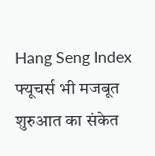Hang Seng Index फ्यूचर्स भी मजबूत शुरुआत का संकेत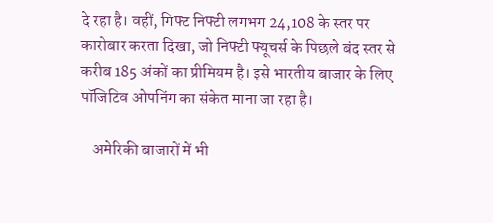दे रहा है। वहीं, गिफ्ट निफ्टी लगभग 24,108 के स्तर पर कारोबार करता दिखा, जो निफ्टी फ्यूचर्स के पिछले बंद स्तर से करीब 185 अंकों का प्रीमियम है। इसे भारतीय बाजार के लिए पॉजिटिव ओपनिंग का संकेत माना जा रहा है।

    अमेरिकी बाजारों में भी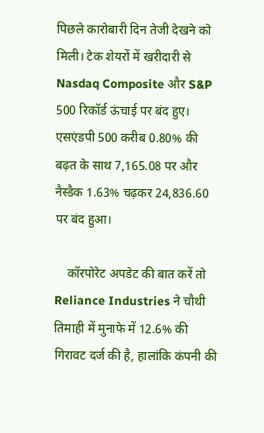पिछले कारोबारी दिन तेजी देखने को मिली। टेक शेयरों में खरीदारी से Nasdaq Composite और S&P 500 रिकॉर्ड ऊंचाई पर बंद हुए। एसएंडपी 500 करीब 0.80% की बढ़त के साथ 7,165.08 पर और नैस्डैक 1.63% चढ़कर 24,836.60 पर बंद हुआ।

    कॉरपोरेट अपडेट की बात करें तो Reliance Industries ने चौथी तिमाही में मुनाफे में 12.6% की गिरावट दर्ज की है, हालांकि कंपनी की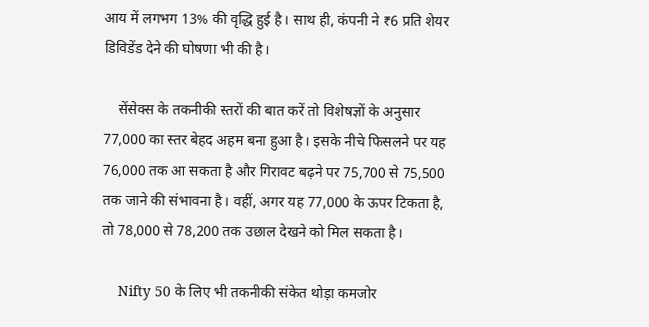आय में लगभग 13% की वृद्धि हुई है। साथ ही, कंपनी ने ₹6 प्रति शेयर डिविडेंड देने की घोषणा भी की है।

    सेंसेक्स के तकनीकी स्तरों की बात करें तो विशेषज्ञों के अनुसार 77,000 का स्तर बेहद अहम बना हुआ है। इसके नीचे फिसलने पर यह 76,000 तक आ सकता है और गिरावट बढ़ने पर 75,700 से 75,500 तक जाने की संभावना है। वहीं, अगर यह 77,000 के ऊपर टिकता है, तो 78,000 से 78,200 तक उछाल देखने को मिल सकता है।

    Nifty 50 के लिए भी तकनीकी संकेत थोड़ा कमजोर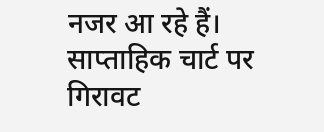नजर आ रहे हैं। साप्ताहिक चार्ट पर गिरावट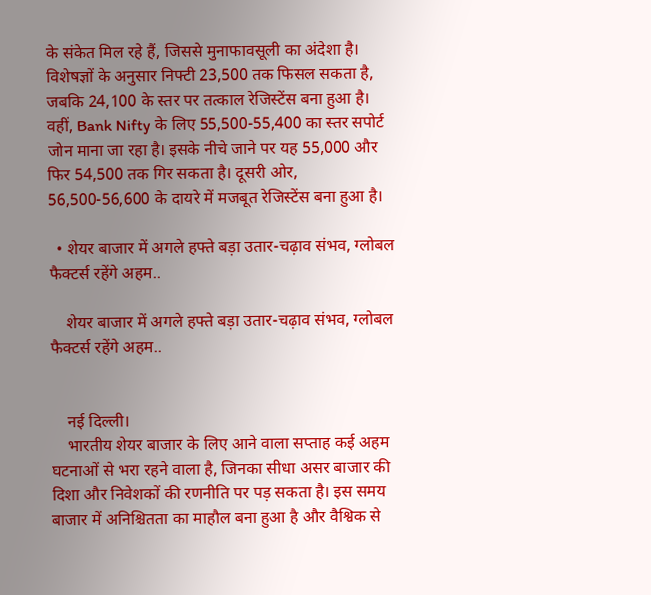के संकेत मिल रहे हैं, जिससे मुनाफावसूली का अंदेशा है। विशेषज्ञों के अनुसार निफ्टी 23,500 तक फिसल सकता है, जबकि 24,100 के स्तर पर तत्काल रेजिस्टेंस बना हुआ है। वहीं, Bank Nifty के लिए 55,500-55,400 का स्तर सपोर्ट जोन माना जा रहा है। इसके नीचे जाने पर यह 55,000 और फिर 54,500 तक गिर सकता है। दूसरी ओर, 56,500-56,600 के दायरे में मजबूत रेजिस्टेंस बना हुआ है।

  • शेयर बाजार में अगले हफ्ते बड़ा उतार-चढ़ाव संभव, ग्लोबल फैक्टर्स रहेंगे अहम..

    शेयर बाजार में अगले हफ्ते बड़ा उतार-चढ़ाव संभव, ग्लोबल फैक्टर्स रहेंगे अहम..


    नई दिल्ली।
    भारतीय शेयर बाजार के लिए आने वाला सप्ताह कई अहम घटनाओं से भरा रहने वाला है, जिनका सीधा असर बाजार की दिशा और निवेशकों की रणनीति पर पड़ सकता है। इस समय बाजार में अनिश्चितता का माहौल बना हुआ है और वैश्विक से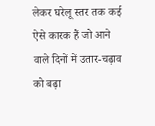लेकर घरेलू स्तर तक कई ऐसे कारक हैं जो आने वाले दिनों में उतार-चढ़ाव को बढ़ा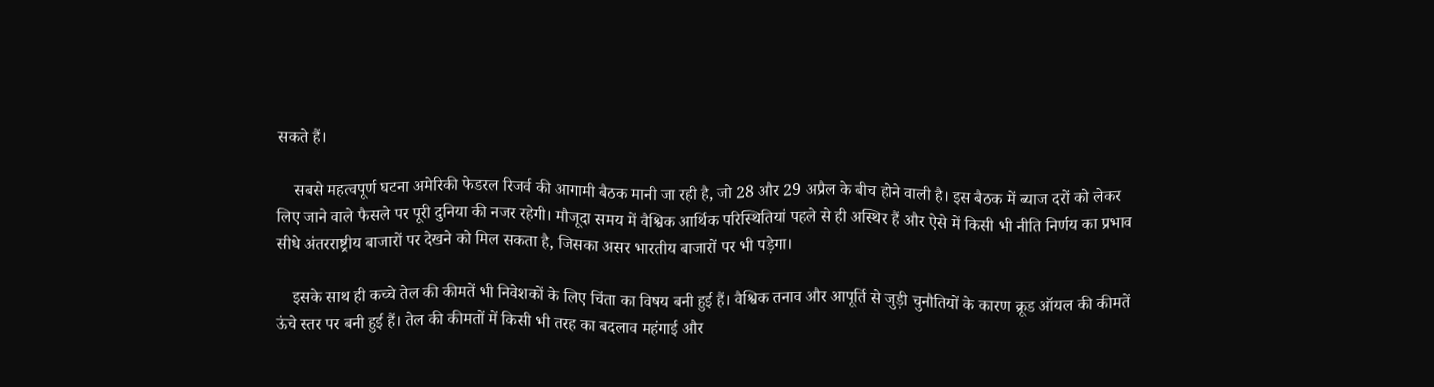सकते हैं।

    सबसे महत्वपूर्ण घटना अमेरिकी फेडरल रिजर्व की आगामी बैठक मानी जा रही है, जो 28 और 29 अप्रैल के बीच होने वाली है। इस बैठक में ब्याज दरों को लेकर लिए जाने वाले फैसले पर पूरी दुनिया की नजर रहेगी। मौजूदा समय में वैश्विक आर्थिक परिस्थितियां पहले से ही अस्थिर हैं और ऐसे में किसी भी नीति निर्णय का प्रभाव सीधे अंतरराष्ट्रीय बाजारों पर देखने को मिल सकता है, जिसका असर भारतीय बाजारों पर भी पड़ेगा।

    इसके साथ ही कच्चे तेल की कीमतें भी निवेशकों के लिए चिंता का विषय बनी हुई हैं। वैश्विक तनाव और आपूर्ति से जुड़ी चुनौतियों के कारण क्रूड ऑयल की कीमतें ऊंचे स्तर पर बनी हुई हैं। तेल की कीमतों में किसी भी तरह का बदलाव महंगाई और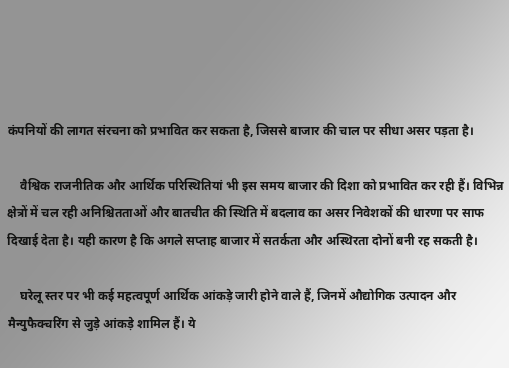कंपनियों की लागत संरचना को प्रभावित कर सकता है, जिससे बाजार की चाल पर सीधा असर पड़ता है।

    वैश्विक राजनीतिक और आर्थिक परिस्थितियां भी इस समय बाजार की दिशा को प्रभावित कर रही हैं। विभिन्न क्षेत्रों में चल रही अनिश्चितताओं और बातचीत की स्थिति में बदलाव का असर निवेशकों की धारणा पर साफ दिखाई देता है। यही कारण है कि अगले सप्ताह बाजार में सतर्कता और अस्थिरता दोनों बनी रह सकती है।

    घरेलू स्तर पर भी कई महत्वपूर्ण आर्थिक आंकड़े जारी होने वाले हैं, जिनमें औद्योगिक उत्पादन और मैन्युफैक्चरिंग से जुड़े आंकड़े शामिल हैं। ये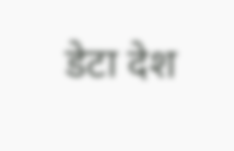डेटा देश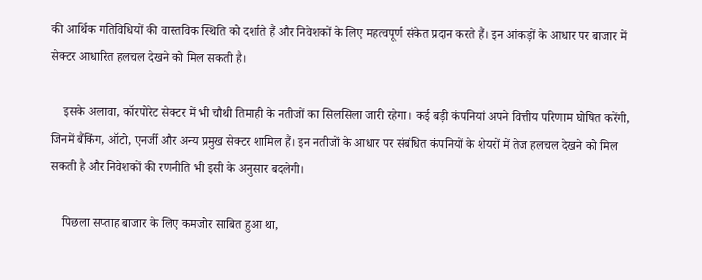की आर्थिक गतिविधियों की वास्तविक स्थिति को दर्शाते हैं और निवेशकों के लिए महत्वपूर्ण संकेत प्रदान करते हैं। इन आंकड़ों के आधार पर बाजार में सेक्टर आधारित हलचल देखने को मिल सकती है।

    इसके अलावा, कॉरपोरेट सेक्टर में भी चौथी तिमाही के नतीजों का सिलसिला जारी रहेगा। कई बड़ी कंपनियां अपने वित्तीय परिणाम घोषित करेंगी, जिनमें बैंकिंग, ऑटो, एनर्जी और अन्य प्रमुख सेक्टर शामिल हैं। इन नतीजों के आधार पर संबंधित कंपनियों के शेयरों में तेज हलचल देखने को मिल सकती है और निवेशकों की रणनीति भी इसी के अनुसार बदलेगी।

    पिछला सप्ताह बाजार के लिए कमजोर साबित हुआ था,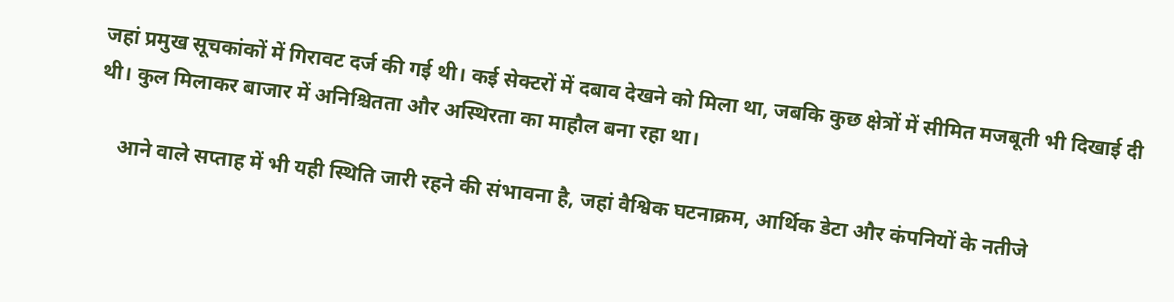जहां प्रमुख सूचकांकों में गिरावट दर्ज की गई थी। कई सेक्टरों में दबाव देखने को मिला था, जबकि कुछ क्षेत्रों में सीमित मजबूती भी दिखाई दी थी। कुल मिलाकर बाजार में अनिश्चितता और अस्थिरता का माहौल बना रहा था।

    आने वाले सप्ताह में भी यही स्थिति जारी रहने की संभावना है, जहां वैश्विक घटनाक्रम, आर्थिक डेटा और कंपनियों के नतीजे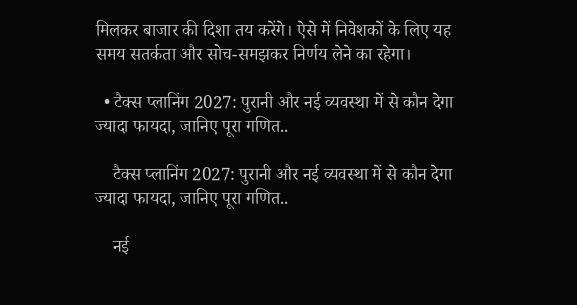मिलकर बाजार की दिशा तय करेंगे। ऐसे में निवेशकों के लिए यह समय सतर्कता और सोच-समझकर निर्णय लेने का रहेगा।

  • टैक्स प्लानिंग 2027: पुरानी और नई व्यवस्था में से कौन देगा ज्यादा फायदा, जानिए पूरा गणित..

    टैक्स प्लानिंग 2027: पुरानी और नई व्यवस्था में से कौन देगा ज्यादा फायदा, जानिए पूरा गणित..

    नई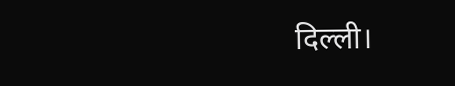दिल्ली।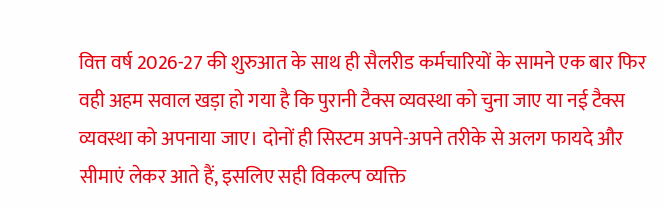वित्त वर्ष 2026-27 की शुरुआत के साथ ही सैलरीड कर्मचारियों के सामने एक बार फिर वही अहम सवाल खड़ा हो गया है कि पुरानी टैक्स व्यवस्था को चुना जाए या नई टैक्स व्यवस्था को अपनाया जाए। दोनों ही सिस्टम अपने-अपने तरीके से अलग फायदे और सीमाएं लेकर आते हैं, इसलिए सही विकल्प व्यक्ति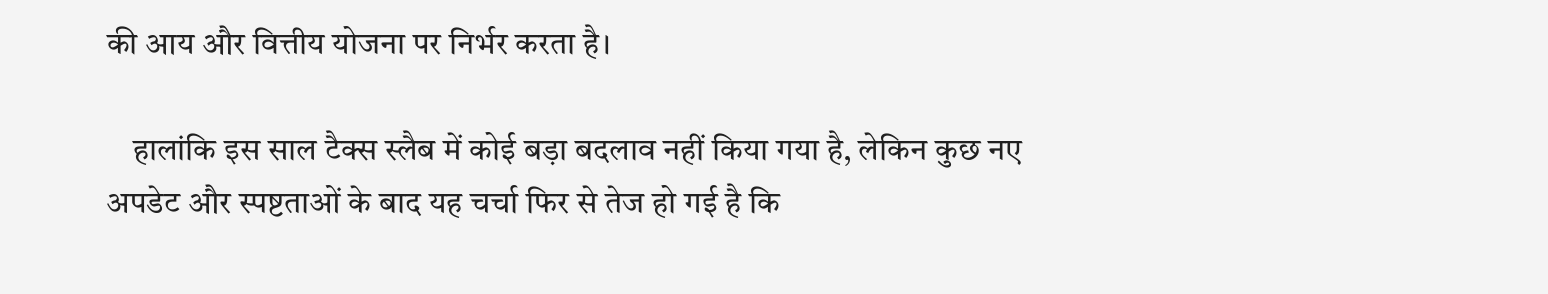की आय और वित्तीय योजना पर निर्भर करता है।

    हालांकि इस साल टैक्स स्लैब में कोई बड़ा बदलाव नहीं किया गया है, लेकिन कुछ नए अपडेट और स्पष्टताओं के बाद यह चर्चा फिर से तेज हो गई है कि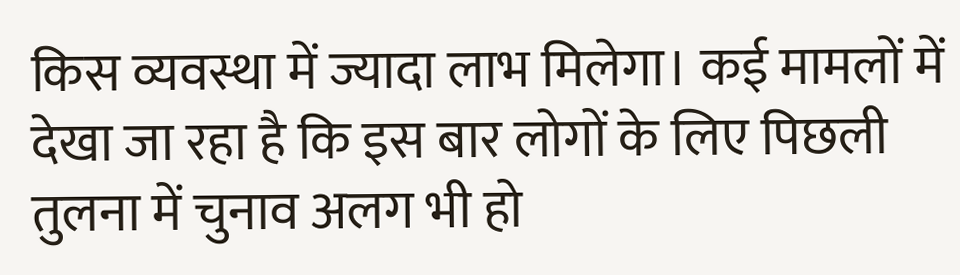किस व्यवस्था में ज्यादा लाभ मिलेगा। कई मामलों में देखा जा रहा है कि इस बार लोगों के लिए पिछली तुलना में चुनाव अलग भी हो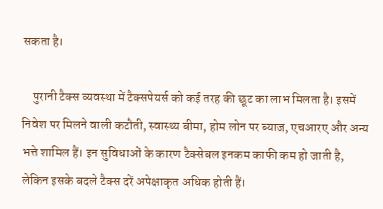सकता है।

    पुरानी टैक्स व्यवस्था में टैक्सपेयर्स को कई तरह की छूट का लाभ मिलता है। इसमें निवेश पर मिलने वाली कटौती, स्वास्थ्य बीमा, होम लोन पर ब्याज, एचआरए और अन्य भत्ते शामिल हैं। इन सुविधाओं के कारण टैक्सेबल इनकम काफी कम हो जाती है, लेकिन इसके बदले टैक्स दरें अपेक्षाकृत अधिक होती हैं।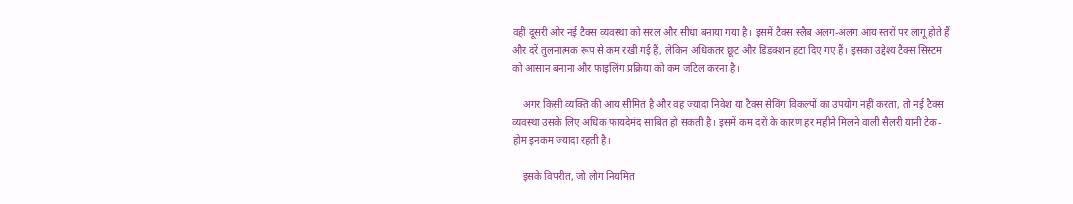वहीं दूसरी ओर नई टैक्स व्यवस्था को सरल और सीधा बनाया गया है। इसमें टैक्स स्लैब अलग-अलग आय स्तरों पर लागू होते हैं और दरें तुलनात्मक रूप से कम रखी गई हैं, लेकिन अधिकतर छूट और डिडक्शन हटा दिए गए हैं। इसका उद्देश्य टैक्स सिस्टम को आसान बनाना और फाइलिंग प्रक्रिया को कम जटिल करना है।

    अगर किसी व्यक्ति की आय सीमित है और वह ज्यादा निवेश या टैक्स सेविंग विकल्पों का उपयोग नहीं करता, तो नई टैक्स व्यवस्था उसके लिए अधिक फायदेमंद साबित हो सकती है। इसमें कम दरों के कारण हर महीने मिलने वाली सैलरी यानी टेक-होम इनकम ज्यादा रहती है।

    इसके विपरीत, जो लोग नियमित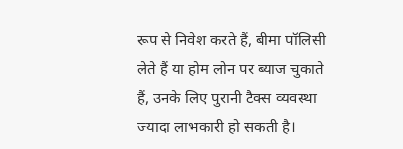रूप से निवेश करते हैं, बीमा पॉलिसी लेते हैं या होम लोन पर ब्याज चुकाते हैं, उनके लिए पुरानी टैक्स व्यवस्था ज्यादा लाभकारी हो सकती है।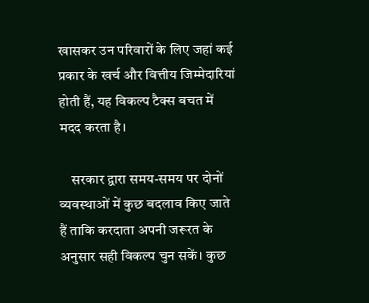खासकर उन परिवारों के लिए जहां कई प्रकार के खर्च और वित्तीय जिम्मेदारियां होती हैं, यह विकल्प टैक्स बचत में मदद करता है।

    सरकार द्वारा समय-समय पर दोनों व्यवस्थाओं में कुछ बदलाव किए जाते हैं ताकि करदाता अपनी जरूरत के अनुसार सही विकल्प चुन सकें। कुछ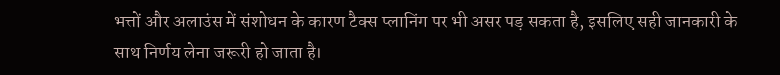भत्तों और अलाउंस में संशोधन के कारण टैक्स प्लानिंग पर भी असर पड़ सकता है, इसलिए सही जानकारी के साथ निर्णय लेना जरूरी हो जाता है।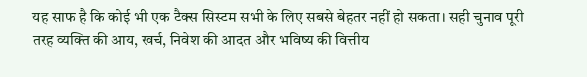यह साफ है कि कोई भी एक टैक्स सिस्टम सभी के लिए सबसे बेहतर नहीं हो सकता। सही चुनाव पूरी तरह व्यक्ति की आय, खर्च, निवेश की आदत और भविष्य की वित्तीय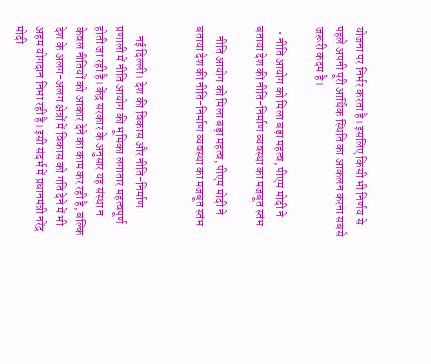योजना पर निर्भर करता है। इसलिए किसी भी निर्णय से पहले अपनी पूरी आर्थिक स्थिति का आकलन करना सबसे जरूरी कदम है।

  • नीति आयोग को मिला बड़ा महत्व, पीएम मोदी ने बताया देश की नीति-निर्माण व्यवस्था का मजबूत स्तंभ

    नीति आयोग को मिला बड़ा महत्व, पीएम मोदी ने बताया देश की नीति-निर्माण व्यवस्था का मजबूत स्तंभ


    नई दिल्ली। देश की विकास और नीति-निर्माण प्रणाली में नीति आयोग की भूमिका लगातार महत्वपूर्ण होती जा रही है। केंद्र सरकार के अनुसार यह संस्था न केवल नीतियों को आकार देने का काम कर रही है, बल्कि देश के अलग-अलग क्षेत्रों में विकास को गति देने में भी अहम योगदान निभा रही है। इसी संदर्भ में प्रधानमंत्री नरेंद्र मोदी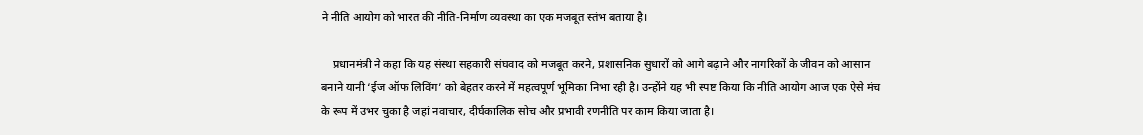ने नीति आयोग को भारत की नीति-निर्माण व्यवस्था का एक मजबूत स्तंभ बताया है।

    प्रधानमंत्री ने कहा कि यह संस्था सहकारी संघवाद को मजबूत करने, प्रशासनिक सुधारों को आगे बढ़ाने और नागरिकों के जीवन को आसान बनाने यानी ‘ईज ऑफ लिविंग’ को बेहतर करने में महत्वपूर्ण भूमिका निभा रही है। उन्होंने यह भी स्पष्ट किया कि नीति आयोग आज एक ऐसे मंच के रूप में उभर चुका है जहां नवाचार, दीर्घकालिक सोच और प्रभावी रणनीति पर काम किया जाता है।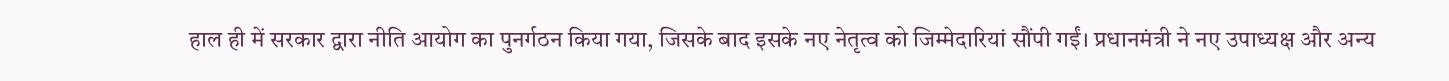हाल ही में सरकार द्वारा नीति आयोग का पुनर्गठन किया गया, जिसके बाद इसके नए नेतृत्व को जिम्मेदारियां सौंपी गईं। प्रधानमंत्री ने नए उपाध्यक्ष और अन्य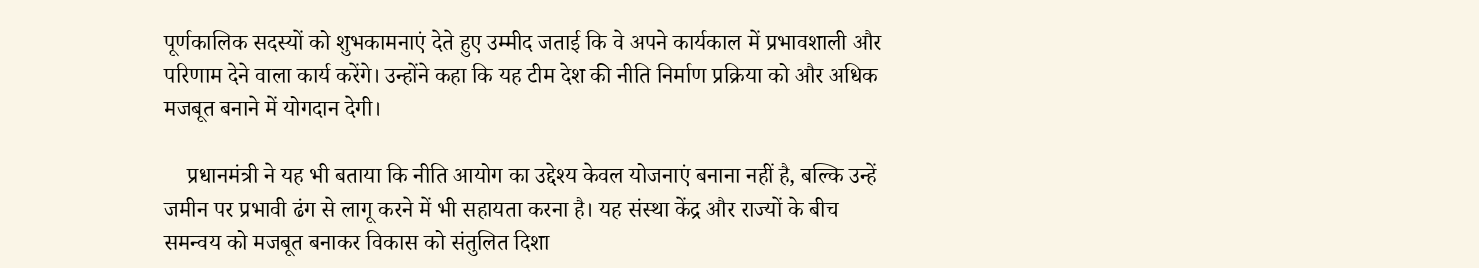पूर्णकालिक सदस्यों को शुभकामनाएं देते हुए उम्मीद जताई कि वे अपने कार्यकाल में प्रभावशाली और परिणाम देने वाला कार्य करेंगे। उन्होंने कहा कि यह टीम देश की नीति निर्माण प्रक्रिया को और अधिक मजबूत बनाने में योगदान देगी।

    प्रधानमंत्री ने यह भी बताया कि नीति आयोग का उद्देश्य केवल योजनाएं बनाना नहीं है, बल्कि उन्हें जमीन पर प्रभावी ढंग से लागू करने में भी सहायता करना है। यह संस्था केंद्र और राज्यों के बीच समन्वय को मजबूत बनाकर विकास को संतुलित दिशा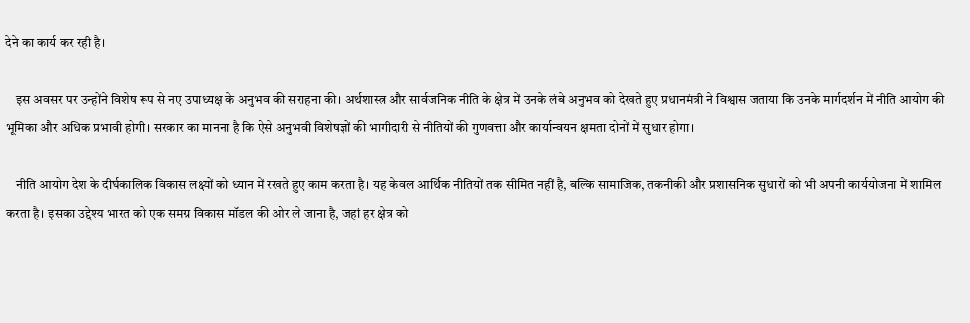देने का कार्य कर रही है।

    इस अवसर पर उन्होंने विशेष रूप से नए उपाध्यक्ष के अनुभव की सराहना की। अर्थशास्त्र और सार्वजनिक नीति के क्षेत्र में उनके लंबे अनुभव को देखते हुए प्रधानमंत्री ने विश्वास जताया कि उनके मार्गदर्शन में नीति आयोग की भूमिका और अधिक प्रभावी होगी। सरकार का मानना है कि ऐसे अनुभवी विशेषज्ञों की भागीदारी से नीतियों की गुणवत्ता और कार्यान्वयन क्षमता दोनों में सुधार होगा।

    नीति आयोग देश के दीर्घकालिक विकास लक्ष्यों को ध्यान में रखते हुए काम करता है। यह केवल आर्थिक नीतियों तक सीमित नहीं है, बल्कि सामाजिक, तकनीकी और प्रशासनिक सुधारों को भी अपनी कार्ययोजना में शामिल करता है। इसका उद्देश्य भारत को एक समग्र विकास मॉडल की ओर ले जाना है, जहां हर क्षेत्र को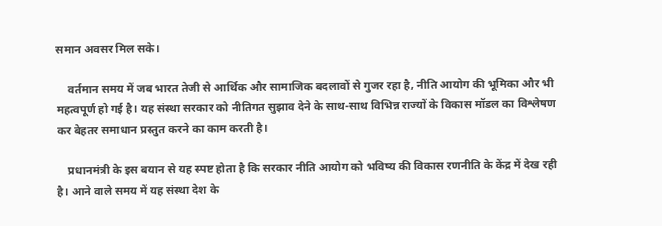समान अवसर मिल सके।

    वर्तमान समय में जब भारत तेजी से आर्थिक और सामाजिक बदलावों से गुजर रहा है, नीति आयोग की भूमिका और भी महत्वपूर्ण हो गई है। यह संस्था सरकार को नीतिगत सुझाव देने के साथ-साथ विभिन्न राज्यों के विकास मॉडल का विश्लेषण कर बेहतर समाधान प्रस्तुत करने का काम करती है।

    प्रधानमंत्री के इस बयान से यह स्पष्ट होता है कि सरकार नीति आयोग को भविष्य की विकास रणनीति के केंद्र में देख रही है। आने वाले समय में यह संस्था देश के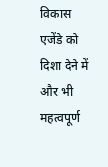विकास एजेंडे को दिशा देने में और भी महत्वपूर्ण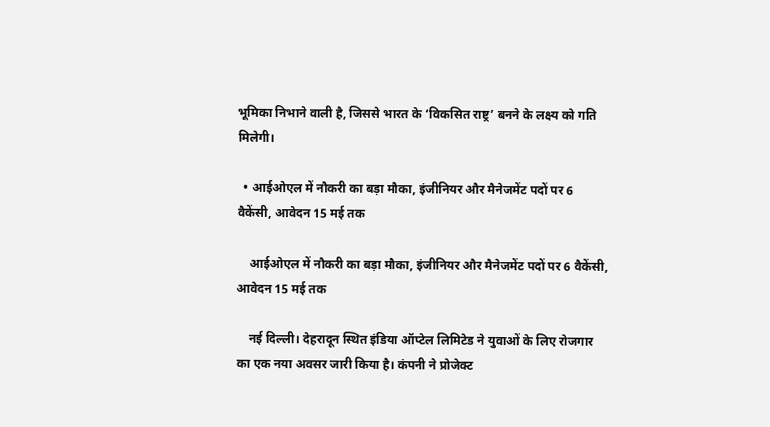भूमिका निभाने वाली है, जिससे भारत के ‘विकसित राष्ट्र’ बनने के लक्ष्य को गति मिलेगी।

  • आईओएल में नौकरी का बड़ा मौका, इंजीनियर और मैनेजमेंट पदों पर 6 वैकेंसी, आवेदन 15 मई तक

    आईओएल में नौकरी का बड़ा मौका, इंजीनियर और मैनेजमेंट पदों पर 6 वैकेंसी, आवेदन 15 मई तक

    नई दिल्ली। देहरादून स्थित इंडिया ऑप्टेल लिमिटेड ने युवाओं के लिए रोजगार का एक नया अवसर जारी किया है। कंपनी ने प्रोजेक्ट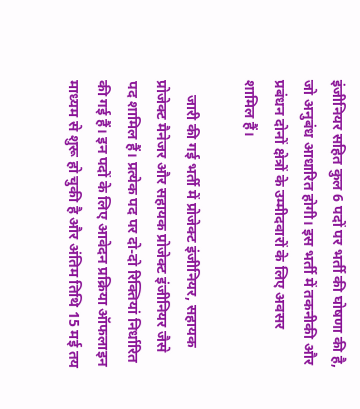इंजीनियर सहित कुल 6 पदों पर भर्ती की घोषणा की है, जो अनुबंध आधारित होगी। इस भर्ती में तकनीकी और प्रबंधन दोनों क्षेत्रों के उम्मीदवारों के लिए अवसर शामिल हैं।

    जारी की गई भर्ती में प्रोजेक्ट इंजीनियर, सहायक प्रोजेक्ट मैनेजर और सहायक प्रोजेक्ट इंजीनियर जैसे पद शामिल हैं। प्रत्येक पद पर दो-दो रिक्तियां निर्धारित की गई हैं। इन पदों के लिए आवेदन प्रक्रिया ऑफलाइन माध्यम से शुरू हो चुकी है और अंतिम तिथि 15 मई तय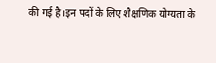की गई है।इन पदों के लिए शैक्षणिक योग्यता के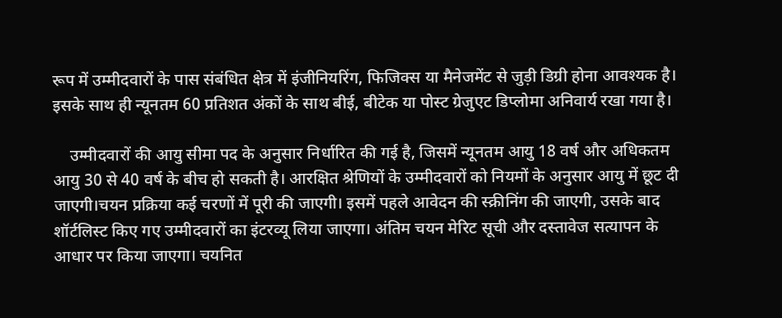रूप में उम्मीदवारों के पास संबंधित क्षेत्र में इंजीनियरिंग, फिजिक्स या मैनेजमेंट से जुड़ी डिग्री होना आवश्यक है। इसके साथ ही न्यूनतम 60 प्रतिशत अंकों के साथ बीई, बीटेक या पोस्ट ग्रेजुएट डिप्लोमा अनिवार्य रखा गया है।

    उम्मीदवारों की आयु सीमा पद के अनुसार निर्धारित की गई है, जिसमें न्यूनतम आयु 18 वर्ष और अधिकतम आयु 30 से 40 वर्ष के बीच हो सकती है। आरक्षित श्रेणियों के उम्मीदवारों को नियमों के अनुसार आयु में छूट दी जाएगी।चयन प्रक्रिया कई चरणों में पूरी की जाएगी। इसमें पहले आवेदन की स्क्रीनिंग की जाएगी, उसके बाद शॉर्टलिस्ट किए गए उम्मीदवारों का इंटरव्यू लिया जाएगा। अंतिम चयन मेरिट सूची और दस्तावेज सत्यापन के आधार पर किया जाएगा। चयनित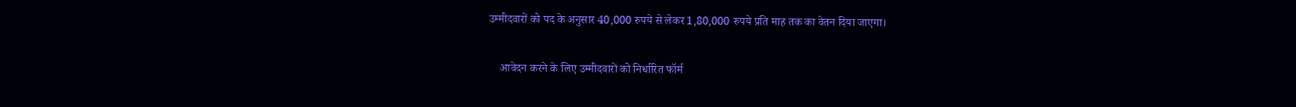उम्मीदवारों को पद के अनुसार 40,000 रुपये से लेकर 1,80,000 रुपये प्रति माह तक का वेतन दिया जाएगा।

    आवेदन करने के लिए उम्मीदवारों को निर्धारित फॉर्म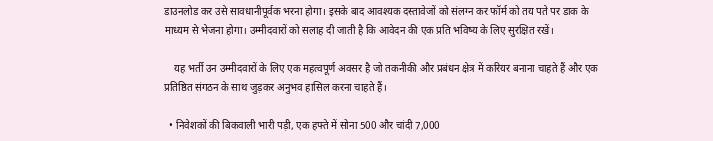डाउनलोड कर उसे सावधानीपूर्वक भरना होगा। इसके बाद आवश्यक दस्तावेजों को संलग्न कर फॉर्म को तय पते पर डाक के माध्यम से भेजना होगा। उम्मीदवारों को सलाह दी जाती है कि आवेदन की एक प्रति भविष्य के लिए सुरक्षित रखें।

    यह भर्ती उन उम्मीदवारों के लिए एक महत्वपूर्ण अवसर है जो तकनीकी और प्रबंधन क्षेत्र में करियर बनाना चाहते हैं और एक प्रतिष्ठित संगठन के साथ जुड़कर अनुभव हासिल करना चाहते हैं।

  • निवेशकों की बिकवाली भारी पड़ी, एक हफ्ते में सोना 500 और चांदी 7,000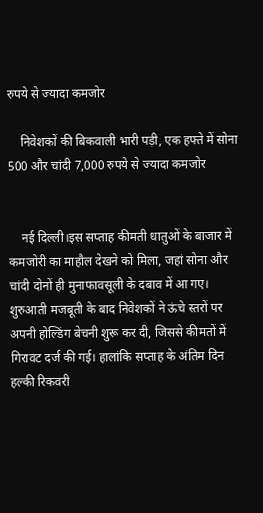रुपये से ज्यादा कमजोर

    निवेशकों की बिकवाली भारी पड़ी, एक हफ्ते में सोना 500 और चांदी 7,000 रुपये से ज्यादा कमजोर


    नई दिल्ली।इस सप्ताह कीमती धातुओं के बाजार में कमजोरी का माहौल देखने को मिला, जहां सोना और चांदी दोनों ही मुनाफावसूली के दबाव में आ गए। शुरुआती मजबूती के बाद निवेशकों ने ऊंचे स्तरों पर अपनी होल्डिंग बेचनी शुरू कर दी, जिससे कीमतों में गिरावट दर्ज की गई। हालांकि सप्ताह के अंतिम दिन हल्की रिकवरी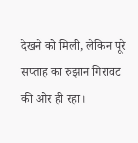देखने को मिली, लेकिन पूरे सप्ताह का रुझान गिरावट की ओर ही रहा।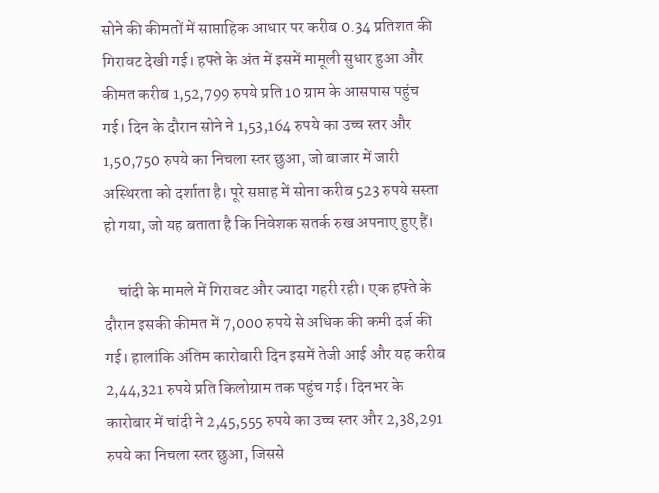सोने की कीमतों में साप्ताहिक आधार पर करीब 0.34 प्रतिशत की गिरावट देखी गई। हफ्ते के अंत में इसमें मामूली सुधार हुआ और कीमत करीब 1,52,799 रुपये प्रति 10 ग्राम के आसपास पहुंच गई। दिन के दौरान सोने ने 1,53,164 रुपये का उच्च स्तर और 1,50,750 रुपये का निचला स्तर छुआ, जो बाजार में जारी अस्थिरता को दर्शाता है। पूरे सप्ताह में सोना करीब 523 रुपये सस्ता हो गया, जो यह बताता है कि निवेशक सतर्क रुख अपनाए हुए हैं।

    चांदी के मामले में गिरावट और ज्यादा गहरी रही। एक हफ्ते के दौरान इसकी कीमत में 7,000 रुपये से अधिक की कमी दर्ज की गई। हालांकि अंतिम कारोबारी दिन इसमें तेजी आई और यह करीब 2,44,321 रुपये प्रति किलोग्राम तक पहुंच गई। दिनभर के कारोबार में चांदी ने 2,45,555 रुपये का उच्च स्तर और 2,38,291 रुपये का निचला स्तर छुआ, जिससे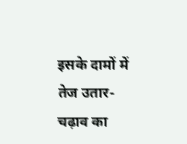इसके दामों में तेज उतार-चढ़ाव का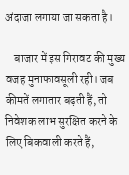अंदाजा लगाया जा सकता है।

    बाजार में इस गिरावट की मुख्य वजह मुनाफावसूली रही। जब कीमतें लगातार बढ़ती हैं, तो निवेशक लाभ सुरक्षित करने के लिए बिकवाली करते हैं,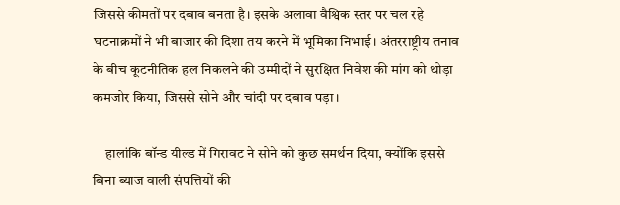जिससे कीमतों पर दबाव बनता है। इसके अलावा वैश्विक स्तर पर चल रहे घटनाक्रमों ने भी बाजार की दिशा तय करने में भूमिका निभाई। अंतरराष्ट्रीय तनाव के बीच कूटनीतिक हल निकलने की उम्मीदों ने सुरक्षित निवेश की मांग को थोड़ा कमजोर किया, जिससे सोने और चांदी पर दबाव पड़ा।

    हालांकि बॉन्ड यील्ड में गिरावट ने सोने को कुछ समर्थन दिया, क्योंकि इससे बिना ब्याज वाली संपत्तियों की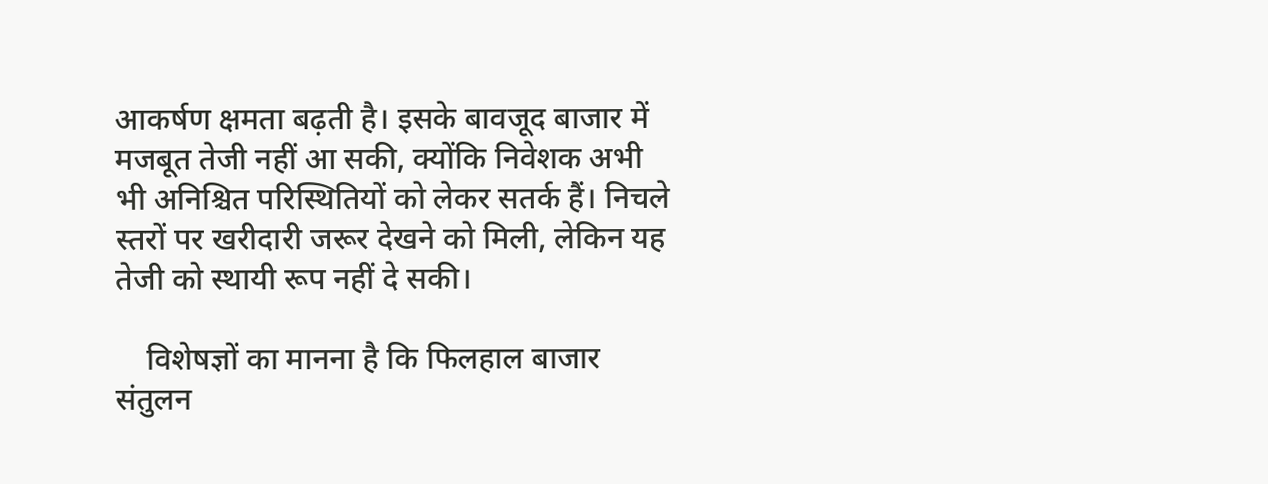आकर्षण क्षमता बढ़ती है। इसके बावजूद बाजार में मजबूत तेजी नहीं आ सकी, क्योंकि निवेशक अभी भी अनिश्चित परिस्थितियों को लेकर सतर्क हैं। निचले स्तरों पर खरीदारी जरूर देखने को मिली, लेकिन यह तेजी को स्थायी रूप नहीं दे सकी।

    विशेषज्ञों का मानना है कि फिलहाल बाजार संतुलन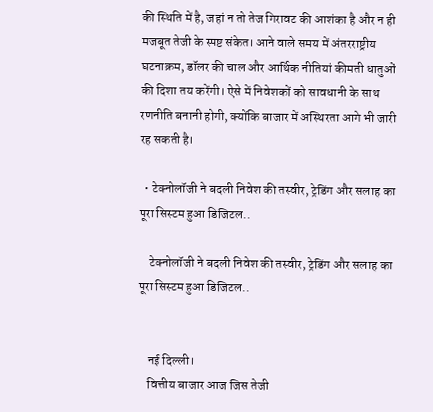की स्थिति में है, जहां न तो तेज गिरावट की आशंका है और न ही मजबूत तेजी के स्पष्ट संकेत। आने वाले समय में अंतरराष्ट्रीय घटनाक्रम, डॉलर की चाल और आर्थिक नीतियां कीमती धातुओं की दिशा तय करेंगी। ऐसे में निवेशकों को सावधानी के साथ रणनीति बनानी होगी, क्योंकि बाजार में अस्थिरता आगे भी जारी रह सकती है।

  • टेक्नोलॉजी ने बदली निवेश की तस्वीर, ट्रेडिंग और सलाह का पूरा सिस्टम हुआ डिजिटल..

    टेक्नोलॉजी ने बदली निवेश की तस्वीर, ट्रेडिंग और सलाह का पूरा सिस्टम हुआ डिजिटल..


    नई दिल्ली।
    वित्तीय बाजार आज जिस तेजी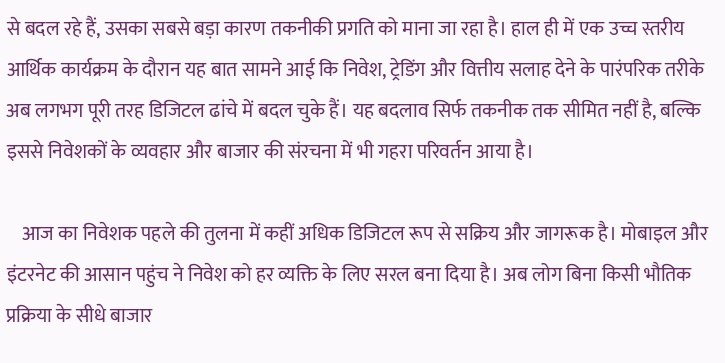से बदल रहे हैं, उसका सबसे बड़ा कारण तकनीकी प्रगति को माना जा रहा है। हाल ही में एक उच्च स्तरीय आर्थिक कार्यक्रम के दौरान यह बात सामने आई कि निवेश, ट्रेडिंग और वित्तीय सलाह देने के पारंपरिक तरीके अब लगभग पूरी तरह डिजिटल ढांचे में बदल चुके हैं। यह बदलाव सिर्फ तकनीक तक सीमित नहीं है, बल्कि इससे निवेशकों के व्यवहार और बाजार की संरचना में भी गहरा परिवर्तन आया है।

    आज का निवेशक पहले की तुलना में कहीं अधिक डिजिटल रूप से सक्रिय और जागरूक है। मोबाइल और इंटरनेट की आसान पहुंच ने निवेश को हर व्यक्ति के लिए सरल बना दिया है। अब लोग बिना किसी भौतिक प्रक्रिया के सीधे बाजार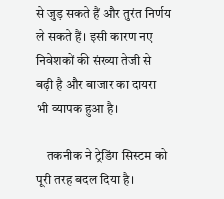से जुड़ सकते हैं और तुरंत निर्णय ले सकते हैं। इसी कारण नए निवेशकों की संख्या तेजी से बढ़ी है और बाजार का दायरा भी व्यापक हुआ है।

    तकनीक ने ट्रेडिंग सिस्टम को पूरी तरह बदल दिया है।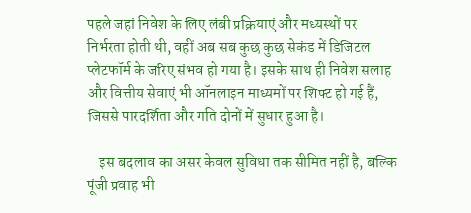पहले जहां निवेश के लिए लंबी प्रक्रियाएं और मध्यस्थों पर निर्भरता होती थी, वहीं अब सब कुछ कुछ सेकंड में डिजिटल प्लेटफॉर्म के जरिए संभव हो गया है। इसके साथ ही निवेश सलाह और वित्तीय सेवाएं भी ऑनलाइन माध्यमों पर शिफ्ट हो गई हैं, जिससे पारदर्शिता और गति दोनों में सुधार हुआ है।

    इस बदलाव का असर केवल सुविधा तक सीमित नहीं है, बल्कि पूंजी प्रवाह भी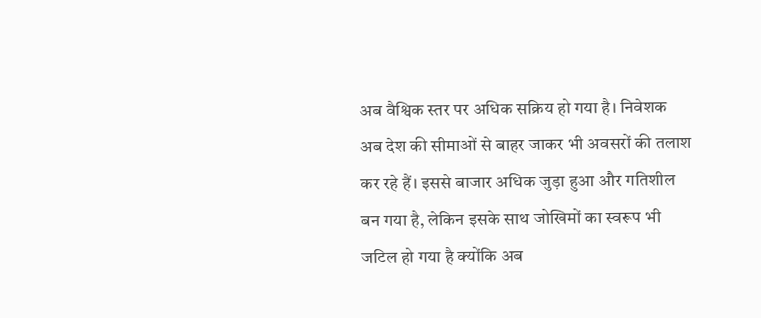अब वैश्विक स्तर पर अधिक सक्रिय हो गया है। निवेशक अब देश की सीमाओं से बाहर जाकर भी अवसरों की तलाश कर रहे हैं। इससे बाजार अधिक जुड़ा हुआ और गतिशील बन गया है, लेकिन इसके साथ जोखिमों का स्वरूप भी जटिल हो गया है क्योंकि अब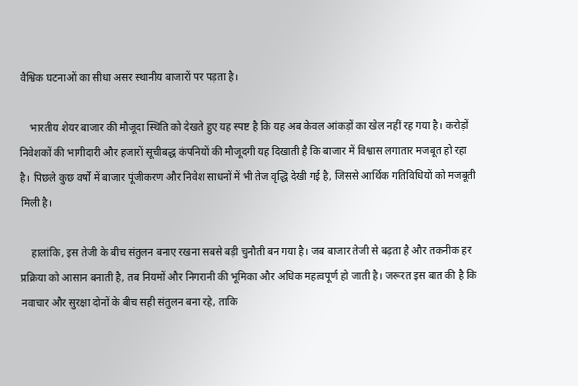वैश्विक घटनाओं का सीधा असर स्थानीय बाजारों पर पड़ता है।

    भारतीय शेयर बाजार की मौजूदा स्थिति को देखते हुए यह स्पष्ट है कि यह अब केवल आंकड़ों का खेल नहीं रह गया है। करोड़ों निवेशकों की भागीदारी और हजारों सूचीबद्ध कंपनियों की मौजूदगी यह दिखाती है कि बाजार में विश्वास लगातार मजबूत हो रहा है। पिछले कुछ वर्षों में बाजार पूंजीकरण और निवेश साधनों में भी तेज वृद्धि देखी गई है, जिससे आर्थिक गतिविधियों को मजबूती मिली है।

    हालांकि, इस तेजी के बीच संतुलन बनाए रखना सबसे बड़ी चुनौती बन गया है। जब बाजार तेजी से बढ़ता है और तकनीक हर प्रक्रिया को आसान बनाती है, तब नियमों और निगरानी की भूमिका और अधिक महत्वपूर्ण हो जाती है। जरूरत इस बात की है कि नवाचार और सुरक्षा दोनों के बीच सही संतुलन बना रहे, ताकि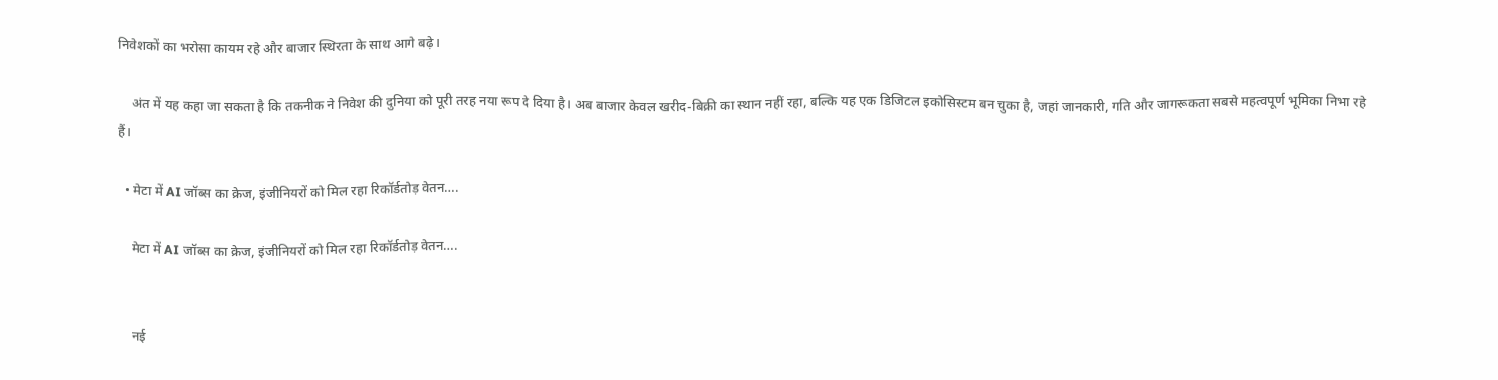निवेशकों का भरोसा कायम रहे और बाजार स्थिरता के साथ आगे बढ़े।

    अंत में यह कहा जा सकता है कि तकनीक ने निवेश की दुनिया को पूरी तरह नया रूप दे दिया है। अब बाजार केवल खरीद-बिक्री का स्थान नहीं रहा, बल्कि यह एक डिजिटल इकोसिस्टम बन चुका है, जहां जानकारी, गति और जागरूकता सबसे महत्वपूर्ण भूमिका निभा रहे हैं।

  • मेटा में AI जॉब्स का क्रेज, इंजीनियरों को मिल रहा रिकॉर्डतोड़ वेतन….

    मेटा में AI जॉब्स का क्रेज, इंजीनियरों को मिल रहा रिकॉर्डतोड़ वेतन….


    नई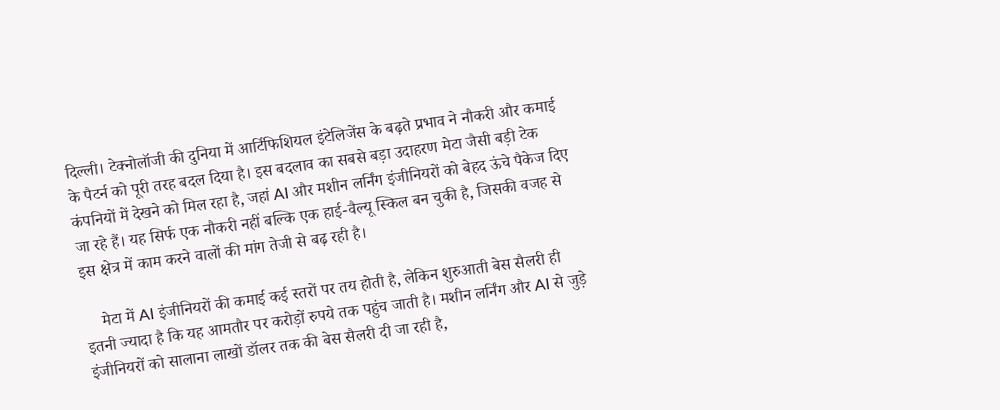दिल्ली। टेक्नोलॉजी की दुनिया में आर्टिफिशियल इंटेलिजेंस के बढ़ते प्रभाव ने नौकरी और कमाई के पैटर्न को पूरी तरह बदल दिया है। इस बदलाव का सबसे बड़ा उदाहरण मेटा जैसी बड़ी टेक कंपनियों में देखने को मिल रहा है, जहां AI और मशीन लर्निंग इंजीनियरों को बेहद ऊंचे पैकेज दिए जा रहे हैं। यह सिर्फ एक नौकरी नहीं बल्कि एक हाई-वैल्यू स्किल बन चुकी है, जिसकी वजह से इस क्षेत्र में काम करने वालों की मांग तेजी से बढ़ रही है।

    मेटा में AI इंजीनियरों की कमाई कई स्तरों पर तय होती है, लेकिन शुरुआती बेस सैलरी ही इतनी ज्यादा है कि यह आमतौर पर करोड़ों रुपये तक पहुंच जाती है। मशीन लर्निंग और AI से जुड़े इंजीनियरों को सालाना लाखों डॉलर तक की बेस सैलरी दी जा रही है,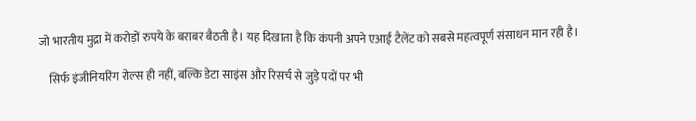जो भारतीय मुद्रा में करोड़ों रुपये के बराबर बैठती है। यह दिखाता है कि कंपनी अपने एआई टैलेंट को सबसे महत्वपूर्ण संसाधन मान रही है।

    सिर्फ इंजीनियरिंग रोल्स ही नहीं, बल्कि डेटा साइंस और रिसर्च से जुड़े पदों पर भी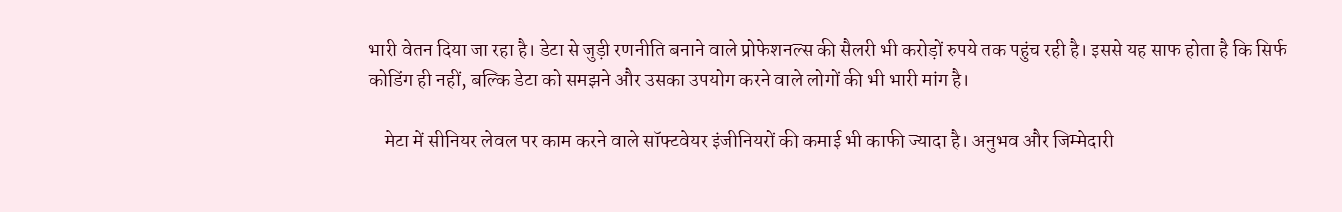भारी वेतन दिया जा रहा है। डेटा से जुड़ी रणनीति बनाने वाले प्रोफेशनल्स की सैलरी भी करोड़ों रुपये तक पहुंच रही है। इससे यह साफ होता है कि सिर्फ कोडिंग ही नहीं, बल्कि डेटा को समझने और उसका उपयोग करने वाले लोगों की भी भारी मांग है।

    मेटा में सीनियर लेवल पर काम करने वाले सॉफ्टवेयर इंजीनियरों की कमाई भी काफी ज्यादा है। अनुभव और जिम्मेदारी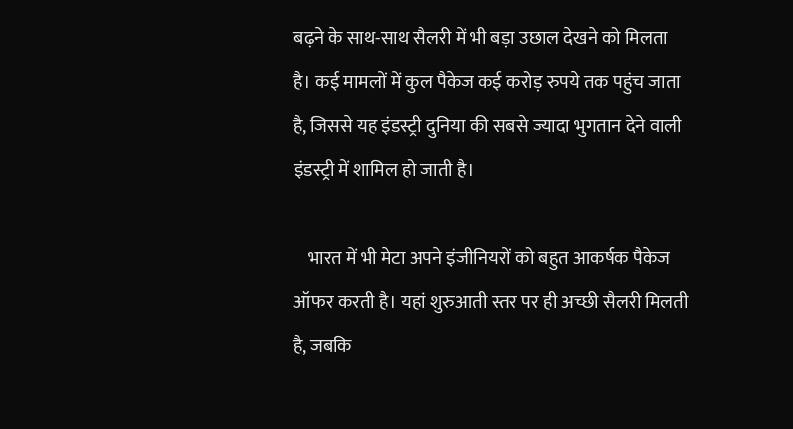बढ़ने के साथ-साथ सैलरी में भी बड़ा उछाल देखने को मिलता है। कई मामलों में कुल पैकेज कई करोड़ रुपये तक पहुंच जाता है, जिससे यह इंडस्ट्री दुनिया की सबसे ज्यादा भुगतान देने वाली इंडस्ट्री में शामिल हो जाती है।

    भारत में भी मेटा अपने इंजीनियरों को बहुत आकर्षक पैकेज ऑफर करती है। यहां शुरुआती स्तर पर ही अच्छी सैलरी मिलती है, जबकि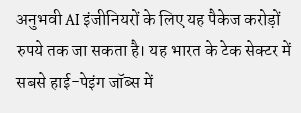अनुभवी AI इंजीनियरों के लिए यह पैकेज करोड़ों रुपये तक जा सकता है। यह भारत के टेक सेक्टर में सबसे हाई-पेइंग जॉब्स में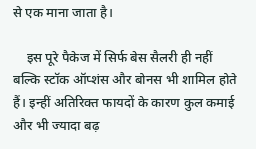से एक माना जाता है।

    इस पूरे पैकेज में सिर्फ बेस सैलरी ही नहीं बल्कि स्टॉक ऑप्शंस और बोनस भी शामिल होते हैं। इन्हीं अतिरिक्त फायदों के कारण कुल कमाई और भी ज्यादा बढ़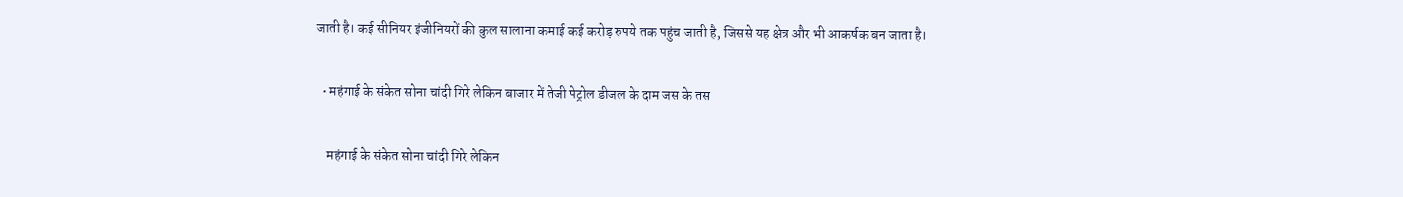जाती है। कई सीनियर इंजीनियरों की कुल सालाना कमाई कई करोड़ रुपये तक पहुंच जाती है, जिससे यह क्षेत्र और भी आकर्षक बन जाता है।

  • महंगाई के संकेत सोना चांदी गिरे लेकिन बाजार में तेजी पेट्रोल डीजल के दाम जस के तस

    महंगाई के संकेत सोना चांदी गिरे लेकिन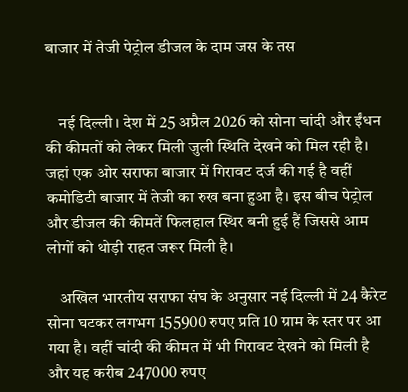बाजार में तेजी पेट्रोल डीजल के दाम जस के तस


    नई दिल्ली । देश में 25 अप्रैल 2026 को सोना चांदी और ईंधन की कीमतों को लेकर मिली जुली स्थिति देखने को मिल रही है। जहां एक ओर सराफा बाजार में गिरावट दर्ज की गई है वहीं कमोडिटी बाजार में तेजी का रुख बना हुआ है। इस बीच पेट्रोल और डीजल की कीमतें फिलहाल स्थिर बनी हुई हैं जिससे आम लोगों को थोड़ी राहत जरूर मिली है।

    अखिल भारतीय सराफा संघ के अनुसार नई दिल्ली में 24 कैरेट सोना घटकर लगभग 155900 रुपए प्रति 10 ग्राम के स्तर पर आ गया है। वहीं चांदी की कीमत में भी गिरावट देखने को मिली है और यह करीब 247000 रुपए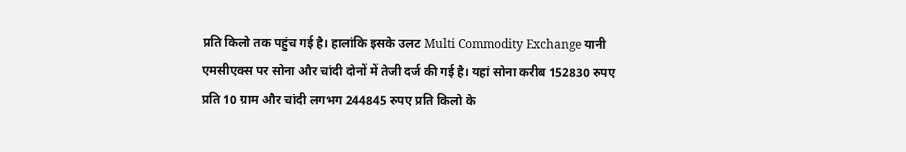प्रति किलो तक पहुंच गई है। हालांकि इसके उलट Multi Commodity Exchange यानी एमसीएक्स पर सोना और चांदी दोनों में तेजी दर्ज की गई है। यहां सोना करीब 152830 रुपए प्रति 10 ग्राम और चांदी लगभग 244845 रुपए प्रति किलो के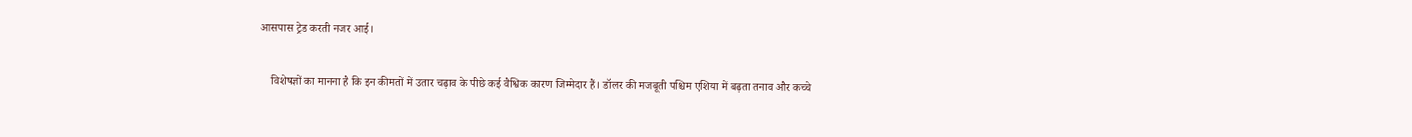आसपास ट्रेड करती नजर आई।

    विशेषज्ञों का मानना है कि इन कीमतों में उतार चढ़ाव के पीछे कई वैश्विक कारण जिम्मेदार हैं। डॉलर की मजबूती पश्चिम एशिया में बढ़ता तनाव और कच्चे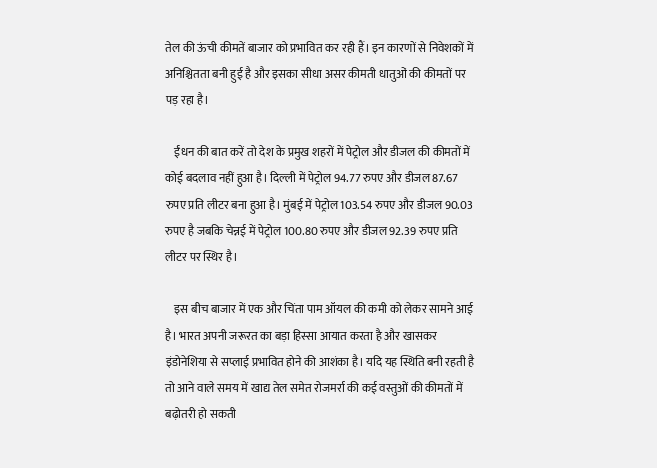तेल की ऊंची कीमतें बाजार को प्रभावित कर रही हैं। इन कारणों से निवेशकों में अनिश्चितता बनी हुई है और इसका सीधा असर कीमती धातुओं की कीमतों पर पड़ रहा है।

    ईंधन की बात करें तो देश के प्रमुख शहरों में पेट्रोल और डीजल की कीमतों में कोई बदलाव नहीं हुआ है। दिल्ली में पेट्रोल 94.77 रुपए और डीजल 87.67 रुपए प्रति लीटर बना हुआ है। मुंबई में पेट्रोल 103.54 रुपए और डीजल 90.03 रुपए है जबकि चेन्नई में पेट्रोल 100.80 रुपए और डीजल 92.39 रुपए प्रति लीटर पर स्थिर है।

    इस बीच बाजार में एक और चिंता पाम ऑयल की कमी को लेकर सामने आई है। भारत अपनी जरूरत का बड़ा हिस्सा आयात करता है और खासकर इंडोनेशिया से सप्लाई प्रभावित होने की आशंका है। यदि यह स्थिति बनी रहती है तो आने वाले समय में खाद्य तेल समेत रोजमर्रा की कई वस्तुओं की कीमतों में बढ़ोतरी हो सकती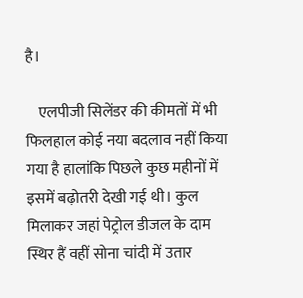है।

    एलपीजी सिलेंडर की कीमतों में भी फिलहाल कोई नया बदलाव नहीं किया गया है हालांकि पिछले कुछ महीनों में इसमें बढ़ोतरी देखी गई थी। कुल मिलाकर जहां पेट्रोल डीजल के दाम स्थिर हैं वहीं सोना चांदी में उतार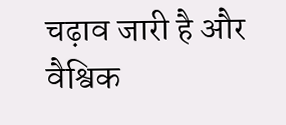चढ़ाव जारी है और वैश्विक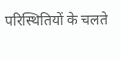परिस्थितियों के चलते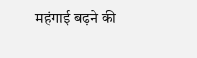महंगाई बढ़ने की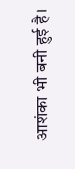आशंका भी बनी हुई है।